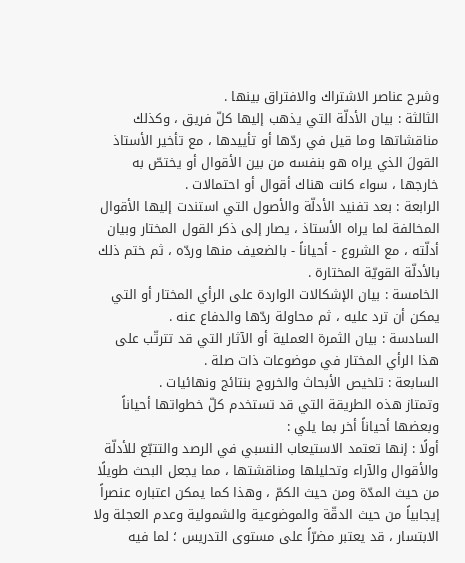وشرح عناصر الاشتراك والافتراق بينها .
الثالثة : بيان الأدلّة التي يذهب إليها كلّ فريق ، وكذلك مناقشاتها وما قيل في ردّها أو تأييدها ، مع تأخير الأستاذ القولَ الذي يراه هو بنفسه من بين الأقوال أو يختصّ به خارجها ، سواء كانت هناك أقوال أو احتمالات .
الرابعة : بعد تفنيد الأدلّة والأصول التي استندت إليها الأقوال المخالفة لما يراه الأستاذ ، يصار إلى ذكر القول المختار وبيان أدلّته ، مع الشروع - أحياناً - بالضعيف منها وردّه ، ثم ختم ذلك بالأدلّة القويّة المختارة .
الخامسة : بيان الإشكالات الواردة على الرأي المختار أو التي يمكن أن ترد عليه ، ثم محاولة ردّها والدفاع عنه .
السادسة : بيان الثمرة العملية أو الآثار التي قد تترتّب على هذا الرأي المختار في موضوعات ذات صلة .
السابعة : تلخيص الأبحاث والخروج بنتائج ونهائيات .
وتمتاز هذه الطريقة التي قد تستخدم كلّ خطواتها أحياناً وبعضها أحياناً أخر بما يلي :
أولًا : إنها تعتمد الاستيعاب النسبي في الرصد والتتبّع للأدلّة والأقوال والآراء وتحليلها ومناقشتها ، مما يجعل البحث طويلًا من حيث المدّة ومن حيث الكمّ ، وهذا كما يمكن اعتباره عنصراً إيجابياً من حيث الدقّة والموضوعية والشمولية وعدم العجلة ولا الابتسار ، قد يعتبر مضرّاً على مستوى التدريس ؛ لما فيه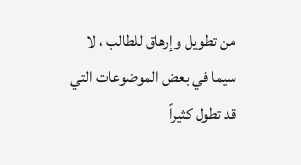من تطويل وإرهاق للطالب ، لا سيما في بعض الموضوعات التي قد تطول كثيراً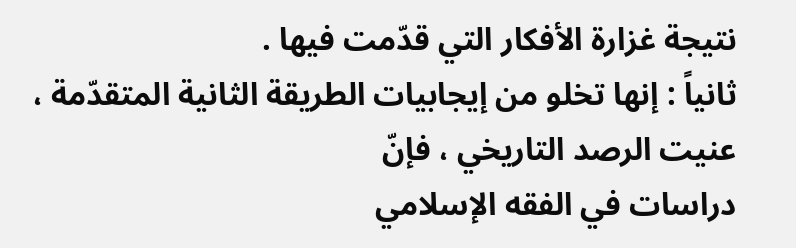نتيجة غزارة الأفكار التي قدّمت فيها .
ثانياً : إنها تخلو من إيجابيات الطريقة الثانية المتقدّمة ، عنيت الرصد التاريخي ، فإنّ
دراسات في الفقه الإسلامي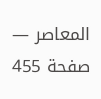المعاصر — صفحة 455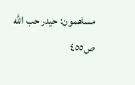مساهمون: حيدر حب الله
ص٤٥٥